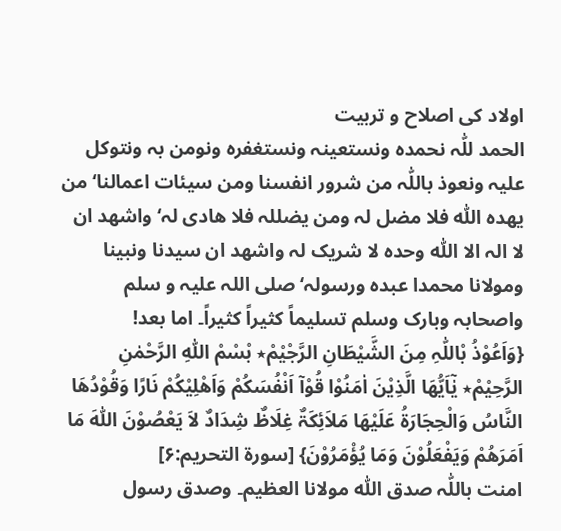اولاد کی اصلاح و تربیت
الحمد للّٰہ نحمدہ ونستعینہ ونستغفرہ ونومن بہ ونتوکل علیہ ونعوذ باللّٰہ من شرور انفسنا ومن سیئات اعمالنا‘ من یھدہ اللّٰہ فلا مضل لہ ومن یضللہ فلا ھادی لہ‘ واشھد ان لا الہ الا اللّٰہ وحدہ لا شریک لہ واشھد ان سیدنا ونبینا ومولانا محمدا عبدہ ورسولہ‘ صلی اللہ علیہ و سلم واصحابہ وبارک وسلم تسلیماً کثیراً کثیراً۔ اما بعد!
{وَاَعُوْذُ بْاللّٰہِ مِنَ الشَّیْطَانِ الرَّجْیْمْ٭ بْسْمْ اللّٰہِ الرَّحْمٰنِ الرَّحِیْمْ٭ یٰٓاَیُّھَا الَّذِیْنَ اٰمَنُوْا قُوْآ اَنْفُسَکُمْ وَاَھْلِیْکُمْ نَارًا وَقُوْدُھَا النَّاسُ وَالْحِجَارَۃُ عَلَیْھَا مَلاَئِکَۃٌ غِلَاظٌ شِدَادٌ لاَ یَعْصُوْنَ اللّٰہَ مَا اَمَرَھُمْ وَیَفْعَلُوْنَ وَمَا یُؤْمَرُوْنَ} [سورۃ التحریم:۶]
امنت باللّٰہ صدق اللّٰہ مولانا العظیم۔ وصدق رسول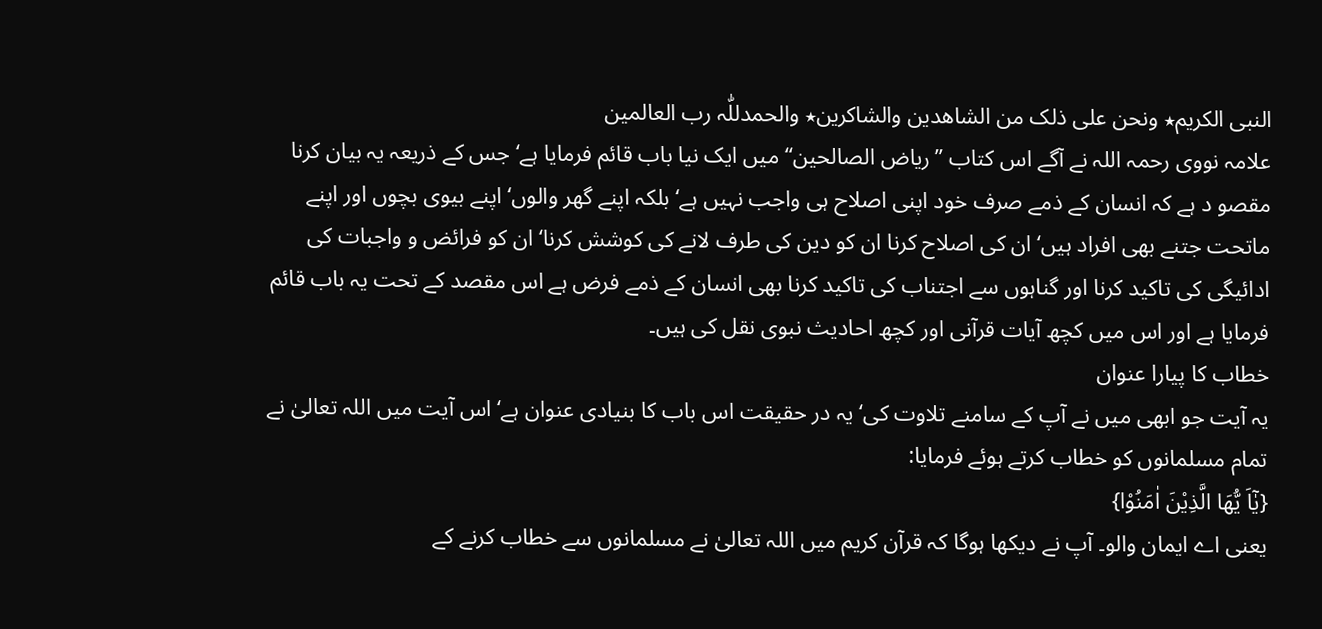النبی الکریم٭ ونحن علی ذلک من الشاھدین والشاکرین٭ والحمدللّٰہ رب العالمین
علامہ نووی رحمہ اللہ نے آگے اس کتاب ’’ریاض الصالحین‘‘ میں ایک نیا باب قائم فرمایا ہے‘ جس کے ذریعہ یہ بیان کرنا مقصو د ہے کہ انسان کے ذمے صرف خود اپنی اصلاح ہی واجب نہیں ہے‘ بلکہ اپنے گھر والوں‘ اپنے بیوی بچوں اور اپنے ماتحت جتنے بھی افراد ہیں‘ ان کی اصلاح کرنا ان کو دین کی طرف لانے کی کوشش کرنا‘ ان کو فرائض و واجبات کی ادائیگی کی تاکید کرنا اور گناہوں سے اجتناب کی تاکید کرنا بھی انسان کے ذمے فرض ہے اس مقصد کے تحت یہ باب قائم فرمایا ہے اور اس میں کچھ آیات قرآنی اور کچھ احادیث نبوی نقل کی ہیں۔
خطاب کا پیارا عنوان
یہ آیت جو ابھی میں نے آپ کے سامنے تلاوت کی‘ یہ در حقیقت اس باب کا بنیادی عنوان ہے‘ اس آیت میں اللہ تعالیٰ نے تمام مسلمانوں کو خطاب کرتے ہوئے فرمایا:
{یٰٓاَ یُّھَا الَّذِیْنَ اٰمَنُوْا}
یعنی اے ایمان والو۔ آپ نے دیکھا ہوگا کہ قرآن کریم میں اللہ تعالیٰ نے مسلمانوں سے خطاب کرنے کے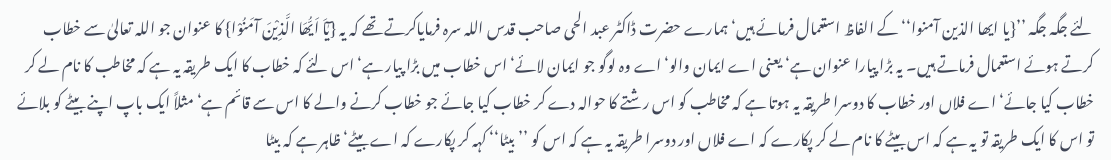لئے جگہ جگہ ’’{یا ایھا الذین آمنوا‘‘کے الفاظ استعمال فرمائے ہیں‘ ہمارے حضرت ڈاکٹر عبد الحی صاحب قدس اللہ سرہ فرمایاکرتے تھے کہ یہ {یٰٓاَ اَیُّھَا الَّذِیْنَ آمَنُوْا} کا عنوان جو اللہ تعالیٰ سے خطاب کرتے ہوئے استعمال فرماتے ہیں۔ یہ بڑا پیارا عنوان ہے‘ یعنی اے ایمان والو‘ اے وہ لوگو جو ایمان لائے‘ اس خطاب میں بڑا پیار ہے‘ اس لئے کہ خطاب کا ایک طریقہ یہ ہے کہ مخاطب کا نام لے کر خطاب کیا جائے‘ اے فلاں اور خطاب کا دوسرا طریقہ یہ ہوتا ہے کہ مخاطب کو اس رشتے کا حوالہ دے کر خطاب کیا جائے جو خطاب کرنے والے کا اس سے قائم ہے‘ مثلاً ایک باپ اپنے بیٹے کو بلائے تو اس کا ایک طریقہ تو یہ ہے کہ اس بیٹے کا نام لے کر پکارے کہ اے فلاں اور دوسرا طریقہ یہ ہے کہ اس کو ’’بیٹا‘‘ کہہ کر پکارے کہ اے بیٹے‘ ظاہر ہے کہ بیٹا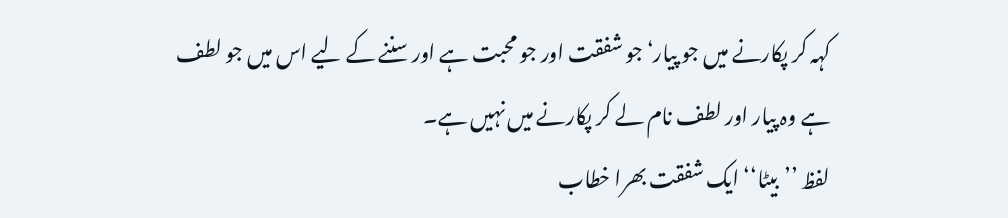کہہ کر پکارنے میں جو پیار‘ جو شفقت اور جو محبت ہے اور سننے کے لیے اس میں جو لطف ہے وہ پیار اور لطف نام لے کر پکارنے میں نہیں ہے۔
لفظ ’’بیٹا‘‘ ایک شفقت بھرا خطاب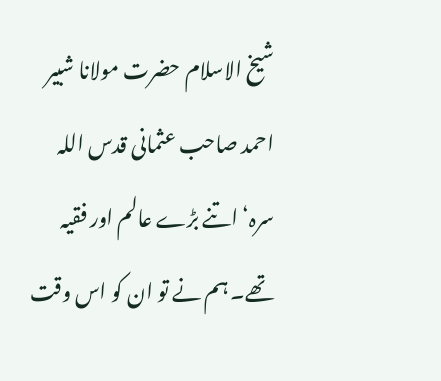شیخ الاسلام حضرت مولانا شبیر احمد صاحب عثمانی قدس اللہ سرہ‘ اتنے بڑے عالم اور فقیہ تھے۔ ہم نے تو ان کو اس وقت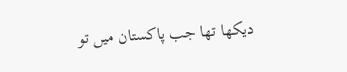دیکھا تھا جب پاکستان میں تو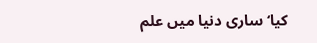کیا‘ساری دنیا میں علم